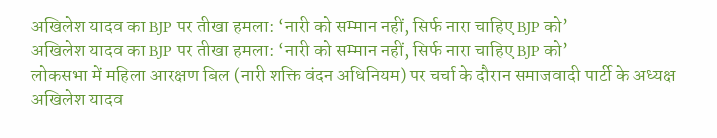अखिलेश यादव का BJP पर तीखा हमला: ‘नारी को सम्मान नहीं, सिर्फ नारा चाहिए BJP को’
अखिलेश यादव का BJP पर तीखा हमला: ‘नारी को सम्मान नहीं, सिर्फ नारा चाहिए BJP को’
लोकसभा में महिला आरक्षण बिल (नारी शक्ति वंदन अधिनियम) पर चर्चा के दौरान समाजवादी पार्टी के अध्यक्ष अखिलेश यादव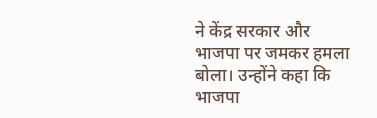ने केंद्र सरकार और भाजपा पर जमकर हमला बोला। उन्होंने कहा कि भाजपा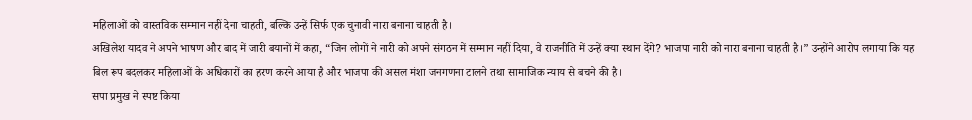महिलाओं को वास्तविक सम्मान नहीं देना चाहती, बल्कि उन्हें सिर्फ एक चुनावी नारा बनाना चाहती है।
अखिलेश यादव ने अपने भाषण और बाद में जारी बयानों में कहा, “जिन लोगों ने नारी को अपने संगठन में सम्मान नहीं दिया, वे राजनीति में उन्हें क्या स्थान देंगे? भाजपा नारी को नारा बनाना चाहती है।” उन्होंने आरोप लगाया कि यह बिल रूप बदलकर महिलाओं के अधिकारों का हरण करने आया है और भाजपा की असल मंशा जनगणना टालने तथा सामाजिक न्याय से बचने की है।
सपा प्रमुख ने स्पष्ट किया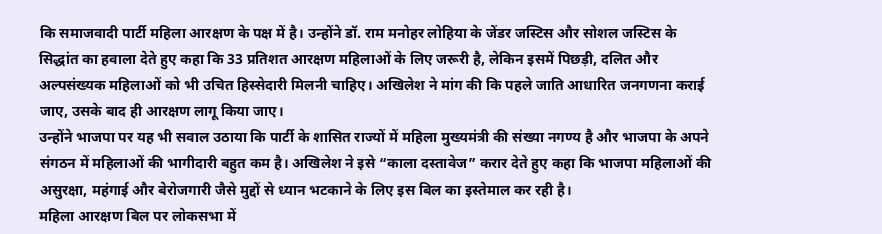कि समाजवादी पार्टी महिला आरक्षण के पक्ष में है। उन्होंने डॉ. राम मनोहर लोहिया के जेंडर जस्टिस और सोशल जस्टिस के सिद्धांत का हवाला देते हुए कहा कि 33 प्रतिशत आरक्षण महिलाओं के लिए जरूरी है, लेकिन इसमें पिछड़ी, दलित और अल्पसंख्यक महिलाओं को भी उचित हिस्सेदारी मिलनी चाहिए। अखिलेश ने मांग की कि पहले जाति आधारित जनगणना कराई जाए, उसके बाद ही आरक्षण लागू किया जाए।
उन्होंने भाजपा पर यह भी सवाल उठाया कि पार्टी के शासित राज्यों में महिला मुख्यमंत्री की संख्या नगण्य है और भाजपा के अपने संगठन में महिलाओं की भागीदारी बहुत कम है। अखिलेश ने इसे “काला दस्तावेज” करार देते हुए कहा कि भाजपा महिलाओं की असुरक्षा, महंगाई और बेरोजगारी जैसे मुद्दों से ध्यान भटकाने के लिए इस बिल का इस्तेमाल कर रही है।
महिला आरक्षण बिल पर लोकसभा में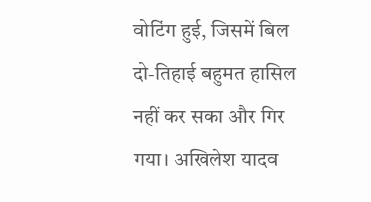वोटिंग हुई, जिसमें बिल दो-तिहाई बहुमत हासिल नहीं कर सका और गिर गया। अखिलेश यादव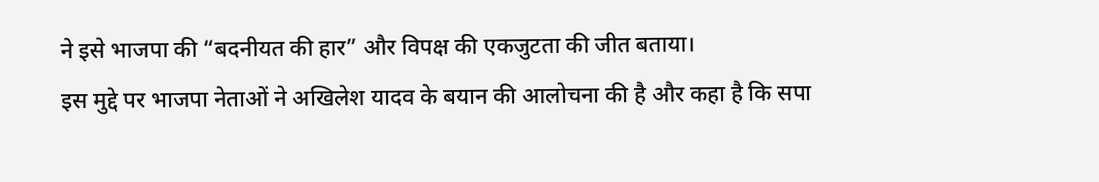ने इसे भाजपा की “बदनीयत की हार” और विपक्ष की एकजुटता की जीत बताया।
इस मुद्दे पर भाजपा नेताओं ने अखिलेश यादव के बयान की आलोचना की है और कहा है कि सपा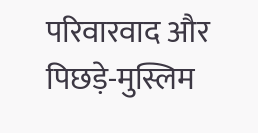परिवारवाद और पिछड़े-मुस्लिम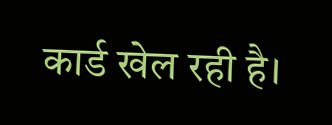कार्ड खेल रही है।